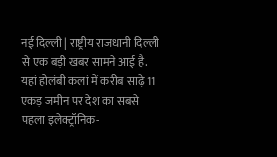नई दिल्ली | राष्ट्रीय राजधानी दिल्ली से एक बड़ी खबर सामने आई है. यहां होलंबी कलां में करीब साढ़े 11 एकड़ जमीन पर देश का सबसे पहला इलेक्ट्रॉनिक-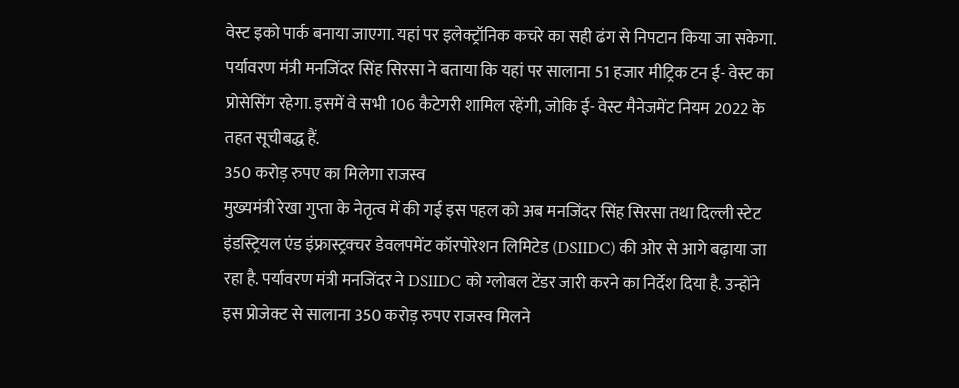वेस्ट इको पार्क बनाया जाएगा. यहां पर इलेक्ट्रॉनिक कचरे का सही ढंग से निपटान किया जा सकेगा. पर्यावरण मंत्री मनजिंदर सिंह सिरसा ने बताया कि यहां पर सालाना 51 हजार मीट्रिक टन ई- वेस्ट का प्रोसेसिंग रहेगा. इसमें वे सभी 106 कैटेगरी शामिल रहेंगी, जोकि ई- वेस्ट मैनेजमेंट नियम 2022 के तहत सूचीबद्ध हैं.
350 करोड़ रुपए का मिलेगा राजस्व
मुख्यमंत्री रेखा गुप्ता के नेतृत्व में की गई इस पहल को अब मनजिंदर सिंह सिरसा तथा दिल्ली स्टेट इंडस्ट्रियल एंड इंफ्रास्ट्रक्चर डेवलपमेंट कॉरपोरेशन लिमिटेड (DSIIDC) की ओर से आगे बढ़ाया जा रहा है. पर्यावरण मंत्री मनजिंदर ने DSIIDC को ग्लोबल टेंडर जारी करने का निर्देश दिया है. उन्होंने इस प्रोजेक्ट से सालाना 350 करोड़ रुपए राजस्व मिलने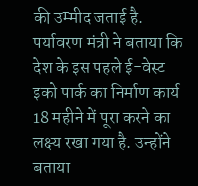की उम्मीद जताई है.
पर्यावरण मंत्री ने बताया कि देश के इस पहले ई-वेस्ट इको पार्क का निर्माण कार्य 18 महीने में पूरा करने का लक्ष्य रखा गया है. उन्होंने बताया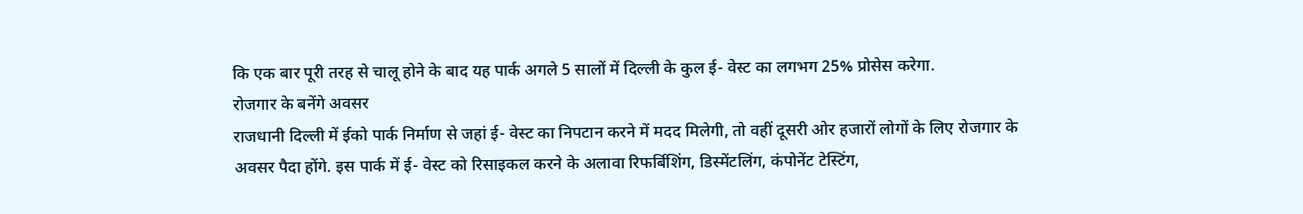कि एक बार पूरी तरह से चालू होने के बाद यह पार्क अगले 5 सालों में दिल्ली के कुल ई- वेस्ट का लगभग 25% प्रोसेस करेगा.
रोजगार के बनेंगे अवसर
राजधानी दिल्ली में ईको पार्क निर्माण से जहां ई- वेस्ट का निपटान करने में मदद मिलेगी, तो वहीं दूसरी ओर हजारों लोगों के लिए रोजगार के अवसर पैदा होंगे. इस पार्क में ई- वेस्ट को रिसाइकल करने के अलावा रिफर्बिशिंग, डिस्मेंटलिंग, कंपोनेंट टेस्टिंग,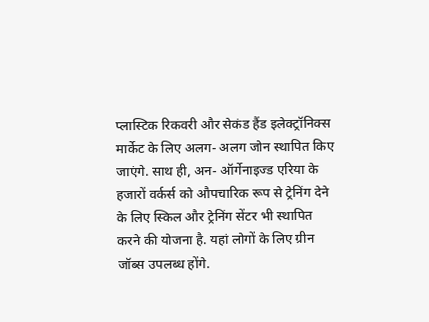प्लास्टिक रिकवरी और सेकंड हैंड इलेक्ट्रॉनिक्स मार्केट के लिए अलग- अलग जोन स्थापित किए जाएंगे. साथ ही, अन- ऑर्गेनाइज्ड एरिया के हजारों वर्कर्स को औपचारिक रूप से ट्रेनिंग देने के लिए स्किल और ट्रेनिंग सेंटर भी स्थापित करने की योजना है. यहां लोगों के लिए ग्रीन जॉब्स उपलब्ध होंगे.